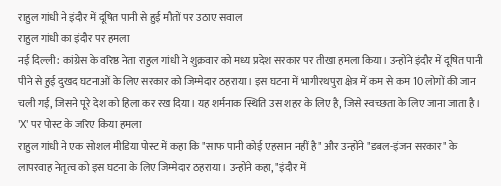राहुल गांधी ने इंदौर में दूषित पानी से हुई मौतों पर उठाए सवाल
राहुल गांधी का इंदौर पर हमला
नई दिल्ली: कांग्रेस के वरिष्ठ नेता राहुल गांधी ने शुक्रवार को मध्य प्रदेश सरकार पर तीखा हमला किया। उन्होंने इंदौर में दूषित पानी पीने से हुई दुखद घटनाओं के लिए सरकार को जिम्मेदार ठहराया। इस घटना में भागीरथपुरा क्षेत्र में कम से कम 10 लोगों की जान चली गई, जिसने पूरे देश को हिला कर रख दिया। यह शर्मनाक स्थिति उस शहर के लिए है, जिसे स्वच्छता के लिए जाना जाता है।
'X' पर पोस्ट के जरिए किया हमला
राहुल गांधी ने एक सोशल मीडिया पोस्ट में कहा कि "साफ पानी कोई एहसान नहीं है" और उन्होंने "डबल-इंजन सरकार" के लापरवाह नेतृत्व को इस घटना के लिए जिम्मेदार ठहराया। उन्होंने कहा, "इंदौर में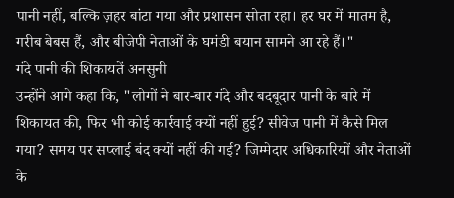पानी नहीं, बल्कि ज़हर बांटा गया और प्रशासन सोता रहा। हर घर में मातम है, गरीब बेबस हैं, और बीजेपी नेताओं के घमंडी बयान सामने आ रहे हैं।"
गंदे पानी की शिकायतें अनसुनी
उन्होंने आगे कहा कि, "लोगों ने बार-बार गंदे और बदबूदार पानी के बारे में शिकायत की, फिर भी कोई कार्रवाई क्यों नहीं हुई? सीवेज पानी में कैसे मिल गया? समय पर सप्लाई बंद क्यों नहीं की गई? जिम्मेदार अधिकारियों और नेताओं के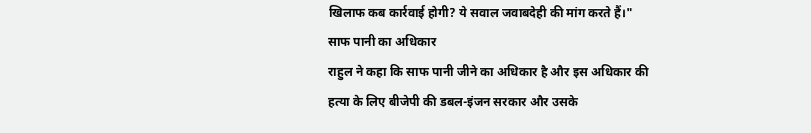खिलाफ कब कार्रवाई होगी? ये सवाल जवाबदेही की मांग करते हैं।"
साफ पानी का अधिकार
राहुल ने कहा कि साफ पानी जीने का अधिकार है और इस अधिकार की हत्या के लिए बीजेपी की डबल-इंजन सरकार और उसके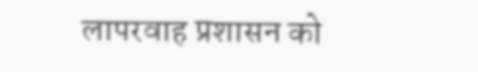लापरवाह प्रशासन को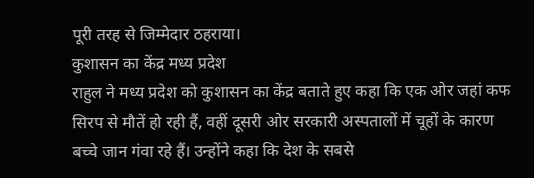पूरी तरह से जिम्मेदार ठहराया।
कुशासन का केंद्र मध्य प्रदेश
राहुल ने मध्य प्रदेश को कुशासन का केंद्र बताते हुए कहा कि एक ओर जहां कफ सिरप से मौतें हो रही हैं, वहीं दूसरी ओर सरकारी अस्पतालों में चूहों के कारण बच्चे जान गंवा रहे हैं। उन्होंने कहा कि देश के सबसे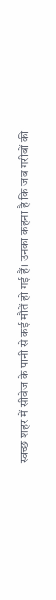स्वच्छ शहर में सीवेज के पानी से कई मौतें हो गई हैं। उनका कहना है कि जब गरीबों की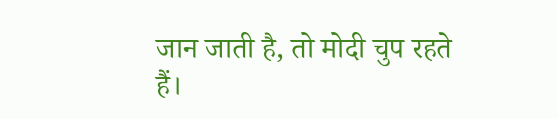जान जाती है, तो मोदी चुप रहते हैं।